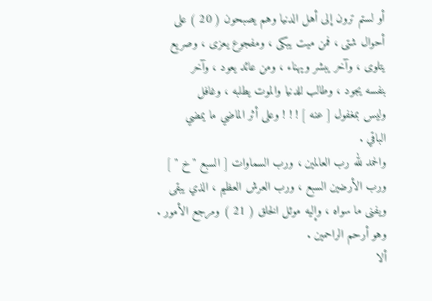أو لستم ترون إلى أهل الدنيا وهم يصبحون ( 20 ) على
أحوال شتى ، فمن ميت يبكى ، ومفجوع يعزى ، وصريع
يتلوى ، وآخر يبشر ويهناء ، ومن عائد يعود ، وآخر
بنفسه يجود ، وطالب للدنيا والموت يطلبه ، وغافل
وليس بمغفول [ عنه ] ! ! ! وعلى أثر الماضي ما يمضي
الباقي .
والحمد لله رب العالمين ، ورب السماوات [ السبع " خ " ]
ورب الأرضين السبع ، ورب العرش العظيم ، الذي يبقى
ويفنى ما سواه ، وإليه موئل الخلق ( 21 ) ومرجع الأمور .
وهو أرحم الراحمين .
ألا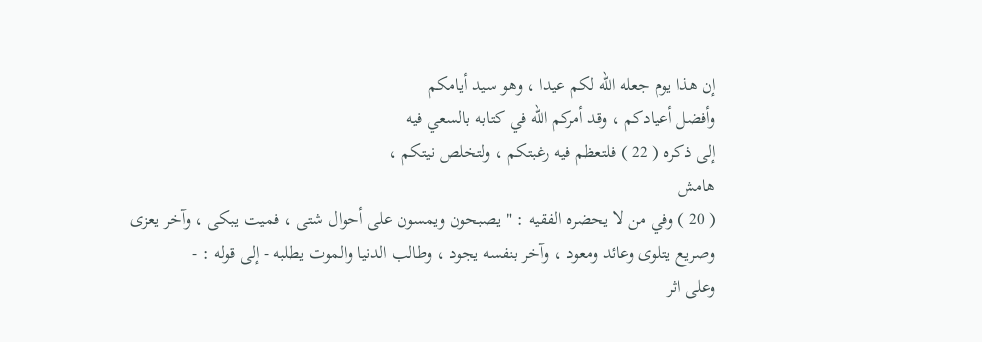إن هذا يوم جعله الله لكم عيدا ، وهو سيد أيامكم
وأفضل أعيادكم ، وقد أمركم الله في كتابه بالسعي فيه
إلى ذكره ( 22 ) فلتعظم فيه رغبتكم ، ولتخلص نيتكم ،
هامش
( 20 ) وفي من لا يحضره الفقيه : " يصبحون ويمسون على أحوال شتى ، فميت يبكى ، وآخر يعزى
وصريع يتلوى وعائد ومعود ، وآخر بنفسه يجود ، وطالب الدنيا والموت يطلبه - إلى قوله : -
وعلى اثر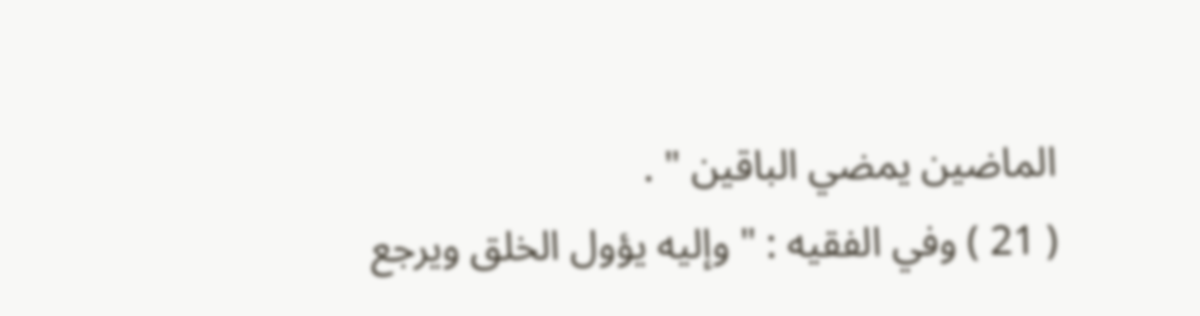الماضين يمضي الباقين " .
( 21 ) وفي الفقيه : " وإليه يؤول الخلق ويرجع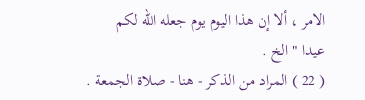الامر ، ألا إن هذا اليوم يوم جعله الله لكم
عيدا " الخ .
( 22 ) المراد من الذكر - هنا - صلاة الجمعة .